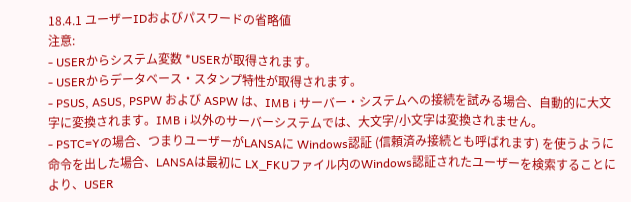18.4.1 ユーザーIDおよびパスワードの省略値
注意:
- USERからシステム変数 *USERが取得されます。
- USERからデータベース・スタンプ特性が取得されます。
- PSUS, ASUS, PSPW および ASPW は、IMB i サーバー・システムへの接続を試みる場合、自動的に大文字に変換されます。IMB i 以外のサーバーシステムでは、大文字/小文字は変換されません。
- PSTC=Yの場合、つまりユーザーがLANSAに Windows認証 (信頼済み接続とも呼ばれます) を使うように命令を出した場合、LANSAは最初に LX_FKUファイル内のWindows認証されたユーザーを検索することにより、USER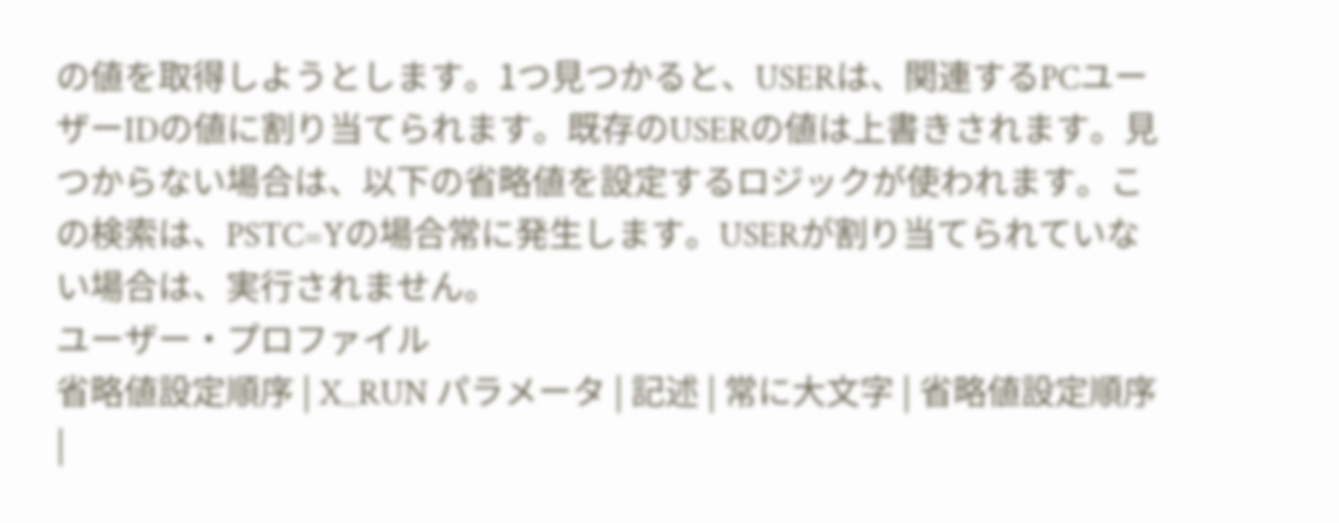の値を取得しようとします。1つ見つかると、USERは、関連するPCユーザーIDの値に割り当てられます。既存のUSERの値は上書きされます。見つからない場合は、以下の省略値を設定するロジックが使われます。この検索は、PSTC=Yの場合常に発生します。USERが割り当てられていない場合は、実行されません。
ユーザー・プロファイル
省略値設定順序 | X_RUN パラメータ | 記述 | 常に大文字 | 省略値設定順序 |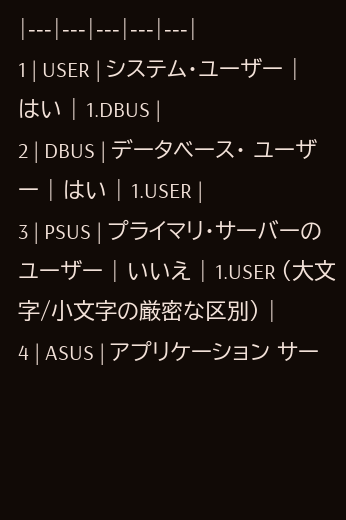|---|---|---|---|---|
1 | USER | システム・ユーザー | はい | 1.DBUS |
2 | DBUS | データベース・ ユーザー | はい | 1.USER |
3 | PSUS | プライマリ・サーバーのユーザー | いいえ | 1.USER (大文字/小文字の厳密な区別) |
4 | ASUS | アプリケーション サー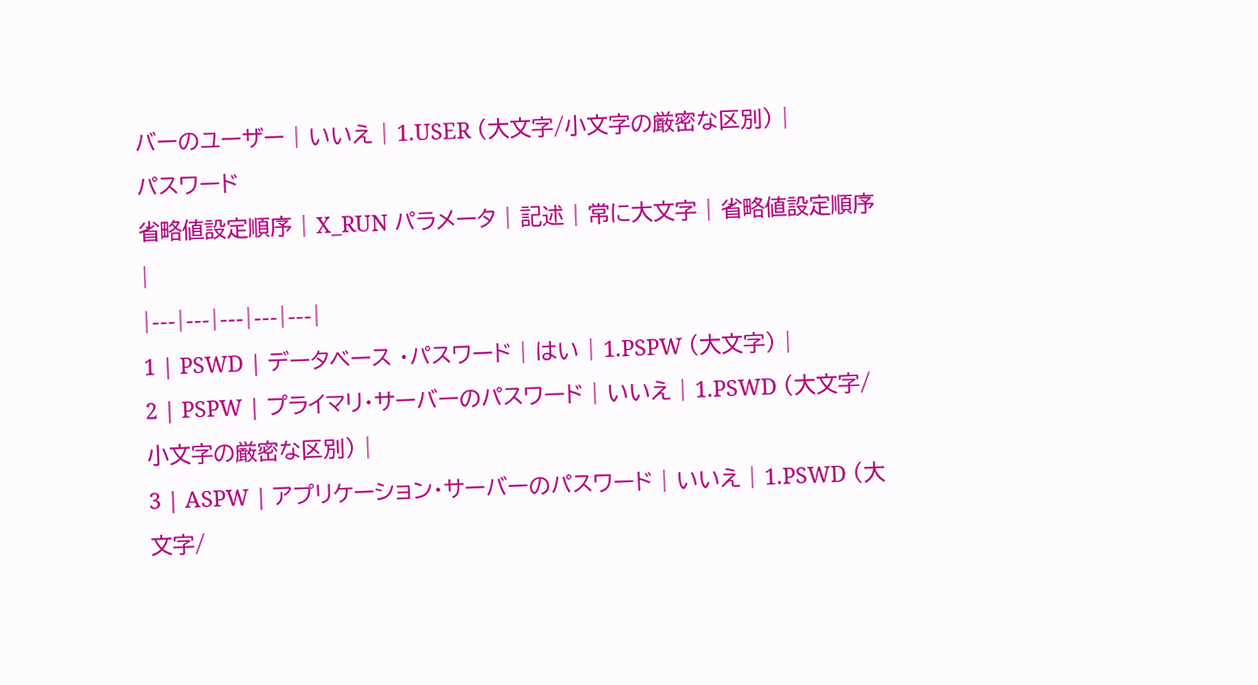バーのユーザー | いいえ | 1.USER (大文字/小文字の厳密な区別) |
パスワード
省略値設定順序 | X_RUN パラメータ | 記述 | 常に大文字 | 省略値設定順序 |
|---|---|---|---|---|
1 | PSWD | データベース ・パスワード | はい | 1.PSPW (大文字) |
2 | PSPW | プライマリ・サーバーのパスワード | いいえ | 1.PSWD (大文字/小文字の厳密な区別) |
3 | ASPW | アプリケーション・サーバーのパスワード | いいえ | 1.PSWD (大文字/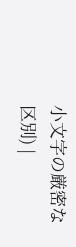小文字の厳密な区別) |